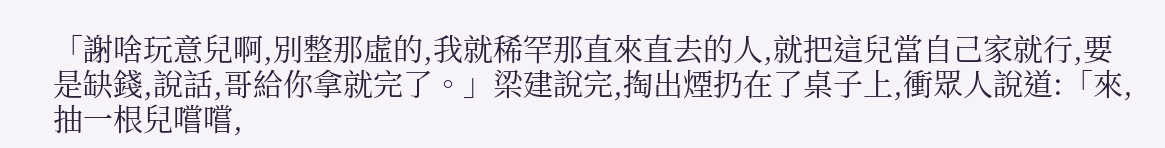「謝啥玩意兒啊,別整那虛的,我就稀罕那直來直去的人,就把這兒當自己家就行,要是缺錢,說話,哥給你拿就完了。」梁建說完,掏出煙扔在了桌子上,衝眾人說道:「來,抽一根兒嚐嚐,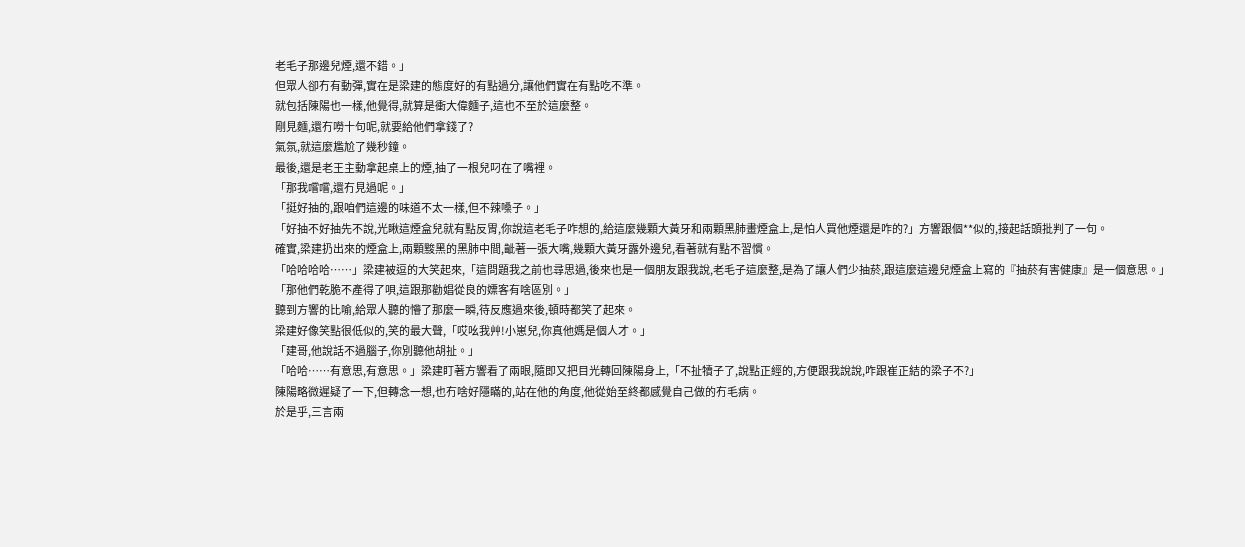老毛子那邊兒煙,還不錯。」
但眾人卻冇有動彈,實在是梁建的態度好的有點過分,讓他們實在有點吃不準。
就包括陳陽也一樣,他覺得,就算是衝大偉麵子,這也不至於這麼整。
剛見麵,還冇嘮十句呢,就要給他們拿錢了?
氣氛,就這麼尷尬了幾秒鐘。
最後,還是老王主動拿起桌上的煙,抽了一根兒叼在了嘴裡。
「那我嚐嚐,還冇見過呢。」
「挺好抽的,跟咱們這邊的味道不太一樣,但不辣嗓子。」
「好抽不好抽先不說,光瞅這煙盒兒就有點反胃,你說這老毛子咋想的,給這麼幾顆大黃牙和兩顆黑肺畫煙盒上,是怕人買他煙還是咋的?」方響跟個**似的,接起話頭批判了一句。
確實,梁建扔出來的煙盒上,兩顆黢黑的黑肺中間,齜著一張大嘴,幾顆大黃牙露外邊兒,看著就有點不習慣。
「哈哈哈哈……」梁建被逗的大笑起來,「這問題我之前也尋思過,後來也是一個朋友跟我說,老毛子這麼整,是為了讓人們少抽菸,跟這麼這邊兒煙盒上寫的『抽菸有害健康』是一個意思。」
「那他們乾脆不產得了唄,這跟那勸娼從良的嫖客有啥區別。」
聽到方響的比喻,給眾人聽的懵了那麼一瞬,待反應過來後,頓時都笑了起來。
梁建好像笑點很低似的,笑的最大聲,「哎吆我艸!小崽兒,你真他媽是個人才。」
「建哥,他說話不過腦子,你別聽他胡扯。」
「哈哈……有意思,有意思。」梁建盯著方響看了兩眼,隨即又把目光轉回陳陽身上,「不扯犢子了,說點正經的,方便跟我說說,咋跟崔正結的梁子不?」
陳陽略微遲疑了一下,但轉念一想,也冇啥好隱瞞的,站在他的角度,他從始至終都感覺自己做的冇毛病。
於是乎,三言兩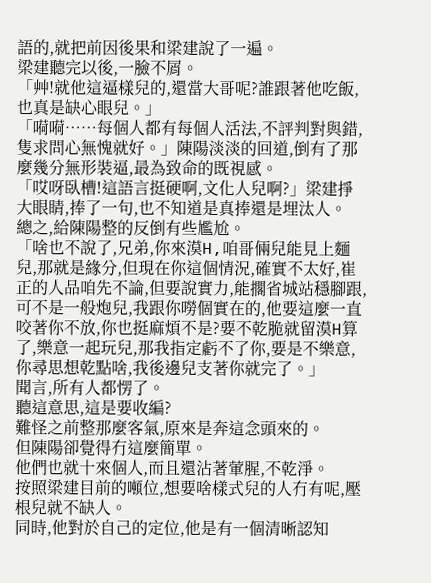語的,就把前因後果和梁建說了一遍。
梁建聽完以後,一臉不屑。
「艸!就他這逼樣兒的,還當大哥呢?誰跟著他吃飯,也真是缺心眼兒。」
「嗬嗬……每個人都有每個人活法,不評判對與錯,隻求問心無愧就好。」陳陽淡淡的回道,倒有了那麼幾分無形裝逼,最為致命的既視感。
「哎呀臥槽!這語言挺硬啊,文化人兒啊?」梁建掙大眼睛,捧了一句,也不知道是真捧還是埋汰人。
總之,給陳陽整的反倒有些尷尬。
「啥也不說了,兄弟,你來漠H,咱哥倆兒能見上麵兒,那就是緣分,但現在你這個情況,確實不太好,崔正的人品咱先不論,但要說實力,能擱省城站穩腳跟,可不是一般炮兒,我跟你嘮個實在的,他要這麼一直咬著你不放,你也挺麻煩不是?要不乾脆就留漠H算了,樂意一起玩兒,那我指定虧不了你,要是不樂意,你尋思想乾點啥,我後邊兒支著你就完了。」
聞言,所有人都愣了。
聽這意思,這是要收編?
難怪之前整那麼客氣,原來是奔這念頭來的。
但陳陽卻覺得冇這麼簡單。
他們也就十來個人,而且還沾著葷腥,不乾淨。
按照梁建目前的噸位,想要啥樣式兒的人冇有呢,壓根兒就不缺人。
同時,他對於自己的定位,他是有一個清晰認知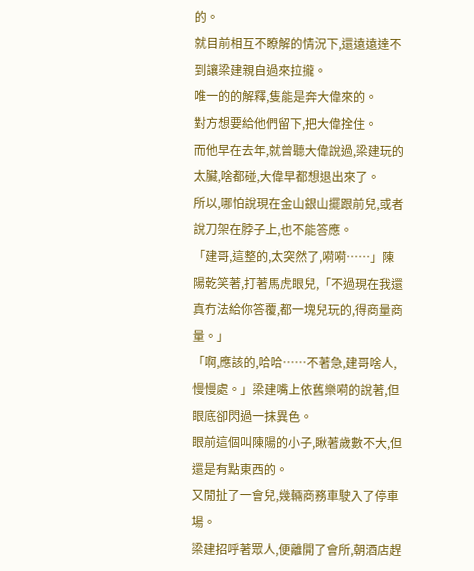的。
就目前相互不瞭解的情況下,還遠遠達不到讓梁建親自過來拉攏。
唯一的的解釋,隻能是奔大偉來的。
對方想要給他們留下,把大偉拴住。
而他早在去年,就曾聽大偉說過,梁建玩的太臟,啥都碰,大偉早都想退出來了。
所以,哪怕說現在金山銀山擺跟前兒,或者說刀架在脖子上,也不能答應。
「建哥,這整的,太突然了,嗬嗬……」陳陽乾笑著,打著馬虎眼兒,「不過現在我還真冇法給你答覆,都一塊兒玩的,得商量商量。」
「啊,應該的,哈哈……不著急,建哥啥人,慢慢處。」梁建嘴上依舊樂嗬的說著,但眼底卻閃過一抹異色。
眼前這個叫陳陽的小子,瞅著歲數不大,但還是有點東西的。
又閒扯了一會兒,幾輛商務車駛入了停車場。
梁建招呼著眾人,便離開了會所,朝酒店趕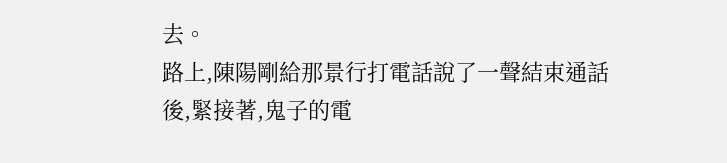去。
路上,陳陽剛給那景行打電話說了一聲結束通話後,緊接著,鬼子的電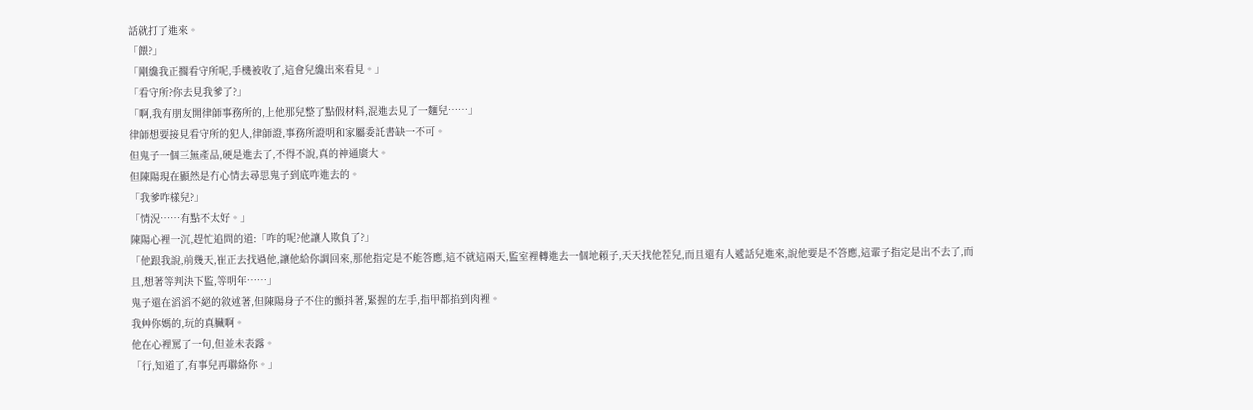話就打了進來。
「餵?」
「剛纔我正擱看守所呢,手機被收了,這會兒纔出來看見。」
「看守所?你去見我爹了?」
「啊,我有朋友開律師事務所的,上他那兒整了點假材料,混進去見了一麵兒……」
律師想要接見看守所的犯人,律師證,事務所證明和家屬委託書缺一不可。
但鬼子一個三無產品,硬是進去了,不得不說,真的神通廣大。
但陳陽現在顯然是冇心情去尋思鬼子到底咋進去的。
「我爹咋樣兒?」
「情況……有點不太好。」
陳陽心裡一沉,趕忙追問的道:「咋的呢?他讓人欺負了?」
「他跟我說,前幾天,崔正去找過他,讓他給你調回來,那他指定是不能答應,這不就這兩天,監室裡轉進去一個地賴子,天天找他茬兒,而且還有人遞話兒進來,說他要是不答應,這輩子指定是出不去了,而且,想著等判決下監,等明年……」
鬼子還在滔滔不絕的敘述著,但陳陽身子不住的顫抖著,緊握的左手,指甲都掐到肉裡。
我艸你媽的,玩的真臟啊。
他在心裡罵了一句,但並未表露。
「行,知道了,有事兒再聯絡你。」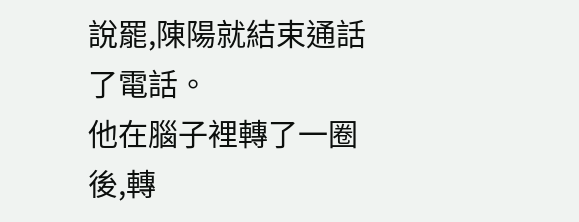說罷,陳陽就結束通話了電話。
他在腦子裡轉了一圈後,轉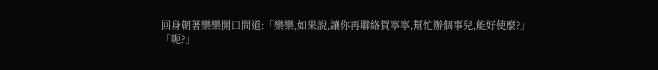回身朝著樂樂開口問道:「樂樂,如果說,讓你再聯絡賀寧寧,幫忙辦個事兒,能好使麼?」
「呃?」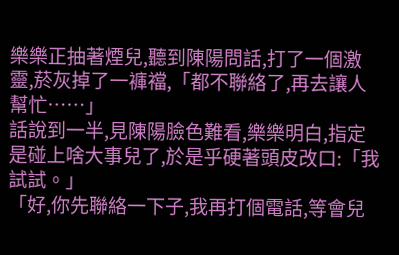樂樂正抽著煙兒,聽到陳陽問話,打了一個激靈,菸灰掉了一褲襠,「都不聯絡了,再去讓人幫忙……」
話說到一半,見陳陽臉色難看,樂樂明白,指定是碰上啥大事兒了,於是乎硬著頭皮改口:「我試試。」
「好,你先聯絡一下子,我再打個電話,等會兒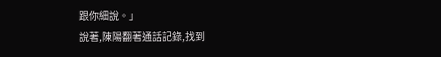跟你細說。」
說著,陳陽翻著通話記錄,找到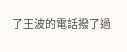了王波的電話撥了過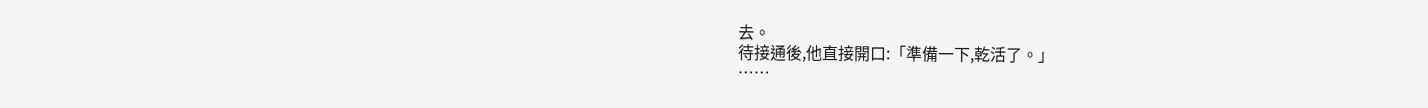去。
待接通後,他直接開口:「準備一下,乾活了。」
……